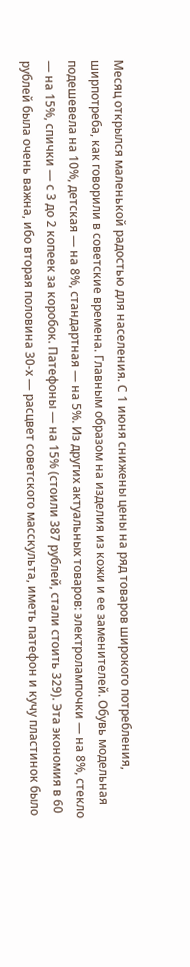Месяц открылся маленькой радостью для населения. С 1 июня снижены цены на ряд товаров широкого потребления, ширпотреба, как говорили в советские времена. Главным образом на изделия из кожи и ее заменителей. Обувь модельная подешевела на 10%, детская — на 8%, стандартная — на 5%. Из других актуальных товаров: электролампочки — на 8%, стекло — на 15%, спички — с 3 до 2 копеек за коробок. Патефоны — на 15% (стоили 387 рублей, стали стоить 329). Эта экономия в 60 рублей была очень важна, ибо вторая половина 30-х — расцвет советского масскульта, иметь патефон и кучу пластинок было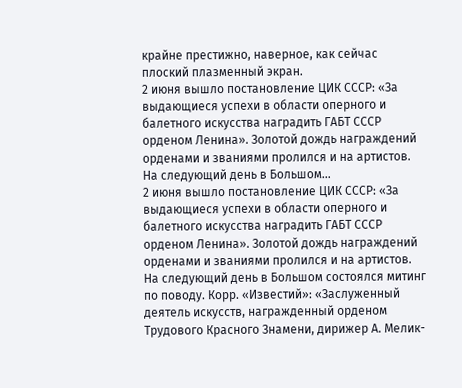крайне престижно, наверное, как сейчас плоский плазменный экран.
2 июня вышло постановление ЦИК СССР: «За выдающиеся успехи в области оперного и балетного искусства наградить ГАБТ СССР орденом Ленина». Золотой дождь награждений орденами и званиями пролился и на артистов. На следующий день в Большом...
2 июня вышло постановление ЦИК СССР: «За выдающиеся успехи в области оперного и балетного искусства наградить ГАБТ СССР орденом Ленина». Золотой дождь награждений орденами и званиями пролился и на артистов. На следующий день в Большом состоялся митинг по поводу. Корр. «Известий»: «Заслуженный деятель искусств, награжденный орденом Трудового Красного Знамени, дирижер А. Мелик-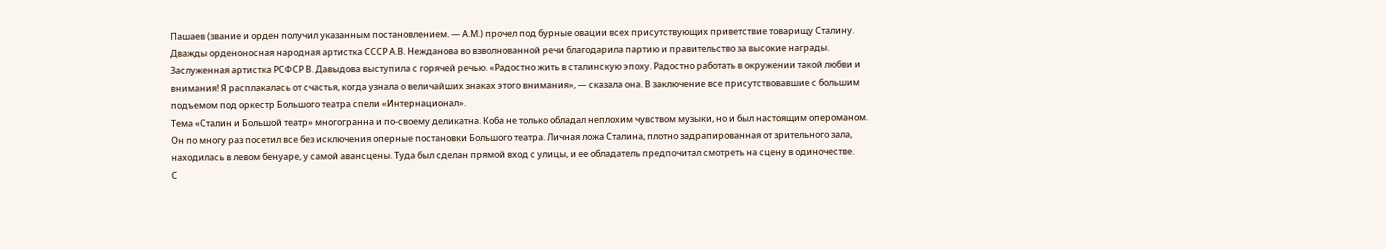Пашаев (звание и орден получил указанным постановлением. — А.М.) прочел под бурные овации всех присутствующих приветствие товарищу Сталину. Дважды орденоносная народная артистка СССР А.В. Нежданова во взволнованной речи благодарила партию и правительство за высокие награды. Заслуженная артистка РСФСР В. Давыдова выступила с горячей речью. «Радостно жить в сталинскую эпоху. Радостно работать в окружении такой любви и внимания! Я расплакалась от счастья, когда узнала о величайших знаках этого внимания», — сказала она. В заключение все присутствовавшие с большим подъемом под оркестр Большого театра спели «Интернационал».
Тема «Сталин и Большой театр» многогранна и по-своему деликатна. Коба не только обладал неплохим чувством музыки, но и был настоящим опероманом. Он по многу раз посетил все без исключения оперные постановки Большого театра. Личная ложа Сталина, плотно задрапированная от зрительного зала, находилась в левом бенуаре, у самой авансцены. Туда был сделан прямой вход с улицы, и ее обладатель предпочитал смотреть на сцену в одиночестве.
С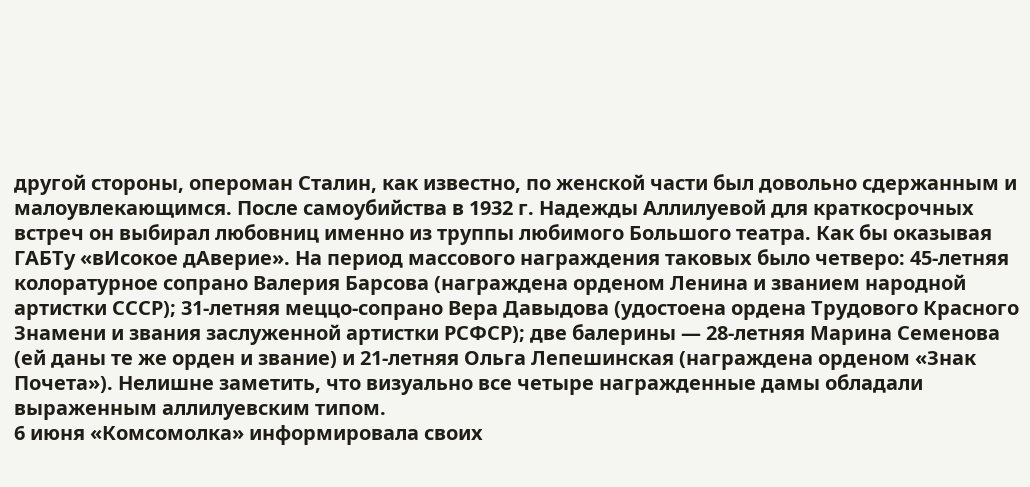другой стороны, опероман Сталин, как известно, по женской части был довольно сдержанным и малоувлекающимся. После самоубийства в 1932 г. Надежды Аллилуевой для краткосрочных встреч он выбирал любовниц именно из труппы любимого Большого театра. Как бы оказывая ГАБТу «вИсокое дАверие». На период массового награждения таковых было четверо: 45-летняя колоратурное сопрано Валерия Барсова (награждена орденом Ленина и званием народной артистки СССР); 31-летняя меццо-сопрано Вера Давыдова (удостоена ордена Трудового Красного Знамени и звания заслуженной артистки РСФСР); две балерины — 28-летняя Марина Семенова (ей даны те же орден и звание) и 21-летняя Ольга Лепешинская (награждена орденом «Знак Почета»). Нелишне заметить, что визуально все четыре награжденные дамы обладали выраженным аллилуевским типом.
6 июня «Комсомолка» информировала своих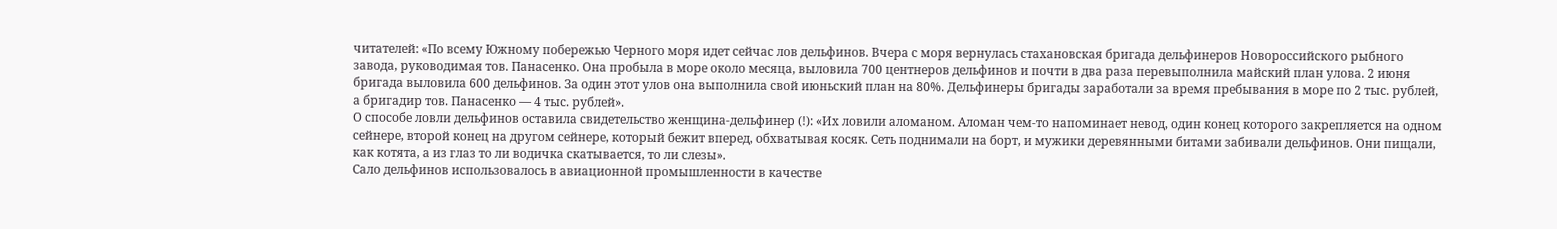читателей: «По всему Южному побережью Черного моря идет сейчас лов дельфинов. Вчера с моря вернулась стахановская бригада дельфинеров Новороссийского рыбного завода, руководимая тов. Панасенко. Она пробыла в море около месяца, выловила 700 центнеров дельфинов и почти в два раза перевыполнила майский план улова. 2 июня бригада выловила 600 дельфинов. За один этот улов она выполнила свой июньский план на 80%. Дельфинеры бригады заработали за время пребывания в море по 2 тыс. рублей, а бригадир тов. Панасенко — 4 тыс. рублей».
О способе ловли дельфинов оставила свидетельство женщина-дельфинер (!): «Их ловили аломаном. Аломан чем-то напоминает невод, один конец которого закрепляется на одном сейнере, второй конец на другом сейнере, который бежит вперед, обхватывая косяк. Сеть поднимали на борт, и мужики деревянными битами забивали дельфинов. Они пищали, как котята, а из глаз то ли водичка скатывается, то ли слезы».
Сало дельфинов использовалось в авиационной промышленности в качестве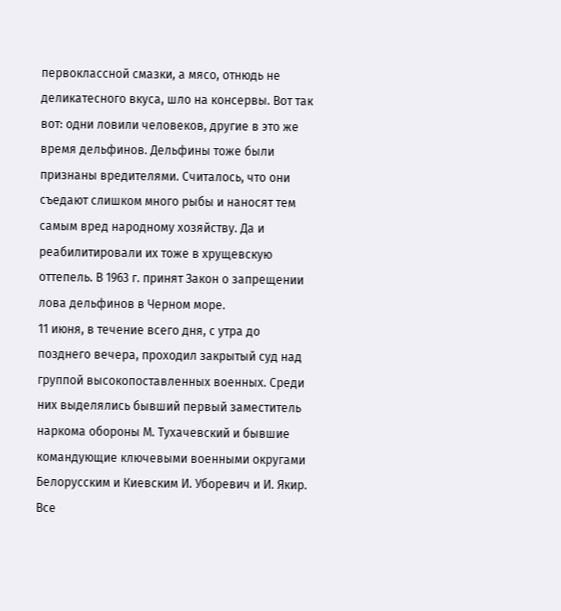первоклассной смазки, а мясо, отнюдь не деликатесного вкуса, шло на консервы. Вот так вот: одни ловили человеков, другие в это же время дельфинов. Дельфины тоже были признаны вредителями. Считалось, что они съедают слишком много рыбы и наносят тем самым вред народному хозяйству. Да и реабилитировали их тоже в хрущевскую оттепель. В 1963 г. принят Закон о запрещении лова дельфинов в Черном море.
11 июня, в течение всего дня, с утра до позднего вечера, проходил закрытый суд над группой высокопоставленных военных. Среди них выделялись бывший первый заместитель наркома обороны М. Тухачевский и бывшие командующие ключевыми военными округами Белорусским и Киевским И. Уборевич и И. Якир.
Все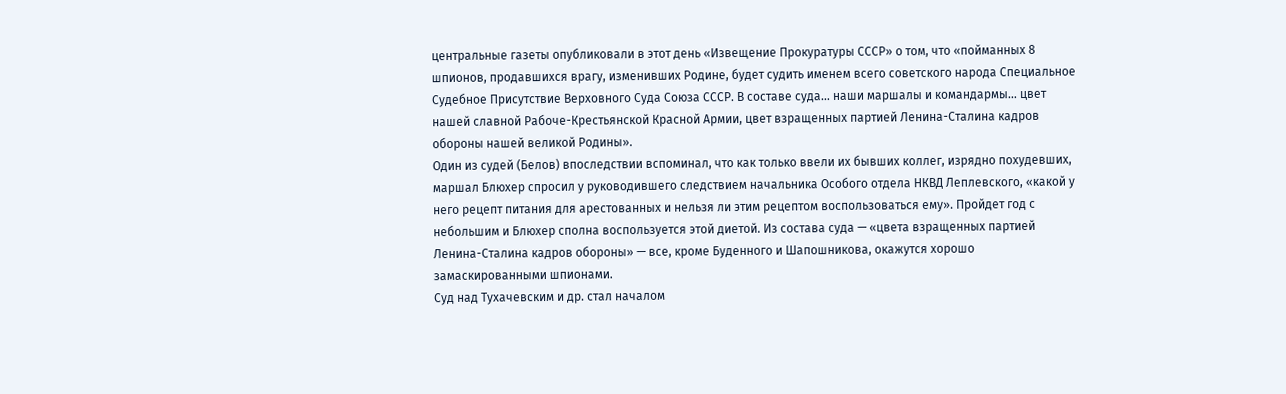центральные газеты опубликовали в этот день «Извещение Прокуратуры СССР» о том, что «пойманных 8 шпионов, продавшихся врагу, изменивших Родине, будет судить именем всего советского народа Специальное Судебное Присутствие Верховного Суда Союза СССР. В составе суда… наши маршалы и командармы… цвет нашей славной Рабоче-Крестьянской Красной Армии, цвет взращенных партией Ленина-Сталина кадров обороны нашей великой Родины».
Один из судей (Белов) впоследствии вспоминал, что как только ввели их бывших коллег, изрядно похудевших, маршал Блюхер спросил у руководившего следствием начальника Особого отдела НКВД Леплевского, «какой у него рецепт питания для арестованных и нельзя ли этим рецептом воспользоваться ему». Пройдет год с небольшим и Блюхер сполна воспользуется этой диетой. Из состава суда — «цвета взращенных партией Ленина-Сталина кадров обороны» — все, кроме Буденного и Шапошникова, окажутся хорошо замаскированными шпионами.
Суд над Тухачевским и др. стал началом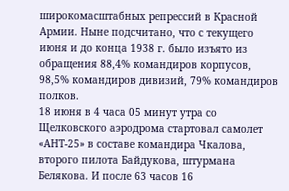широкомасштабных репрессий в Красной Армии. Ныне подсчитано, что с текущего июня и до конца 1938 г. было изъято из обращения 88,4% командиров корпусов, 98,5% командиров дивизий, 79% командиров полков.
18 июня в 4 часа 05 минут утра со Щелковского аэродрома стартовал самолет «АНТ-25» в составе командира Чкалова, второго пилота Байдукова, штурмана Белякова. И после 63 часов 16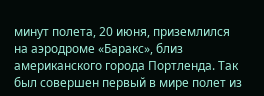минут полета, 20 июня, приземлился на аэродроме «Баракс», близ американского города Портленда. Так был совершен первый в мире полет из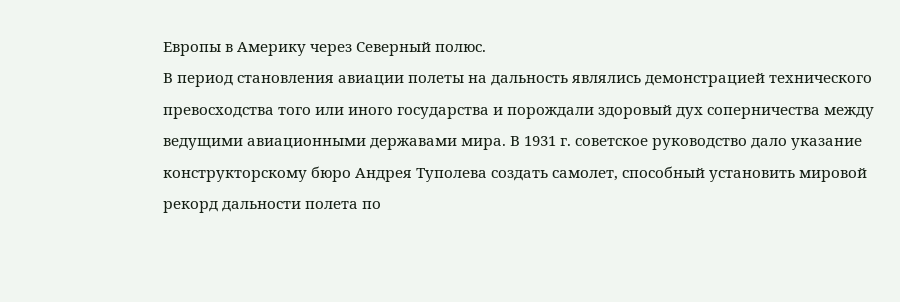Европы в Америку через Северный полюс.
В период становления авиации полеты на дальность являлись демонстрацией технического превосходства того или иного государства и порождали здоровый дух соперничества между ведущими авиационными державами мира. В 1931 г. советское руководство дало указание конструкторскому бюро Андрея Туполева создать самолет, способный установить мировой рекорд дальности полета по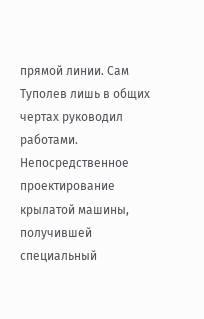прямой линии. Сам Туполев лишь в общих чертах руководил работами. Непосредственное проектирование крылатой машины, получившей специальный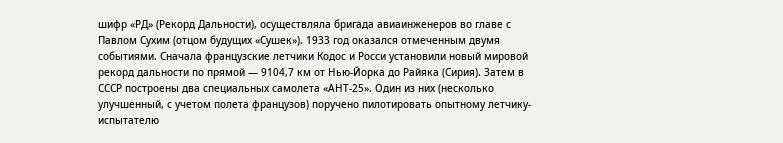шифр «РД» (Рекорд Дальности), осуществляла бригада авиаинженеров во главе с Павлом Сухим (отцом будущих «Сушек»). 1933 год оказался отмеченным двумя событиями. Сначала французские летчики Кодос и Росси установили новый мировой рекорд дальности по прямой — 9104,7 км от Нью-Йорка до Райяка (Сирия). Затем в СССР построены два специальных самолета «АНТ-25». Один из них (несколько улучшенный, с учетом полета французов) поручено пилотировать опытному летчику-испытателю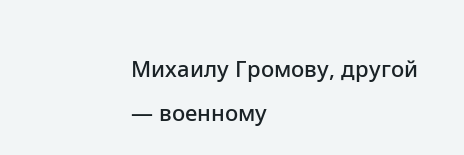Михаилу Громову, другой — военному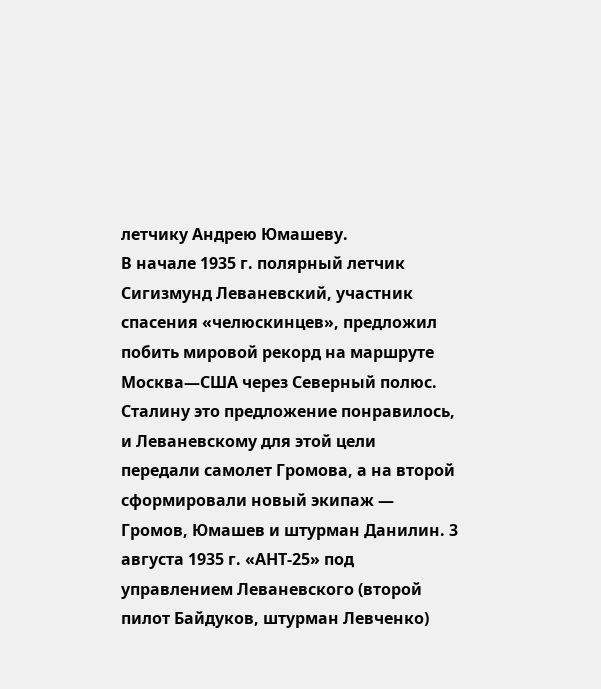летчику Андрею Юмашеву.
В начале 1935 г. полярный летчик Сигизмунд Леваневский, участник спасения «челюскинцев», предложил побить мировой рекорд на маршруте Москва—США через Северный полюс. Сталину это предложение понравилось, и Леваневскому для этой цели передали самолет Громова, а на второй сформировали новый экипаж — Громов, Юмашев и штурман Данилин. 3 августа 1935 г. «АНТ-25» под управлением Леваневского (второй пилот Байдуков, штурман Левченко)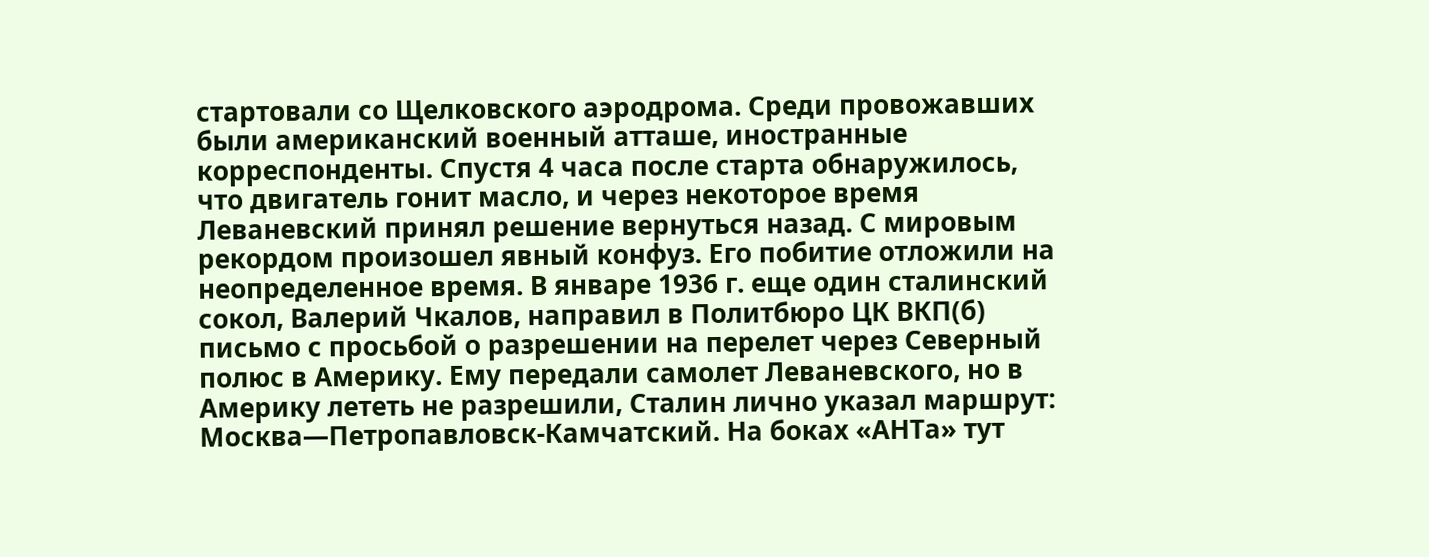стартовали со Щелковского аэродрома. Среди провожавших были американский военный атташе, иностранные корреспонденты. Спустя 4 часа после старта обнаружилось, что двигатель гонит масло, и через некоторое время Леваневский принял решение вернуться назад. С мировым рекордом произошел явный конфуз. Его побитие отложили на неопределенное время. В январе 1936 г. еще один сталинский сокол, Валерий Чкалов, направил в Политбюро ЦК ВКП(б) письмо с просьбой о разрешении на перелет через Северный полюс в Америку. Ему передали самолет Леваневского, но в Америку лететь не разрешили, Сталин лично указал маршрут: Москва—Петропавловск-Камчатский. На боках «АНТа» тут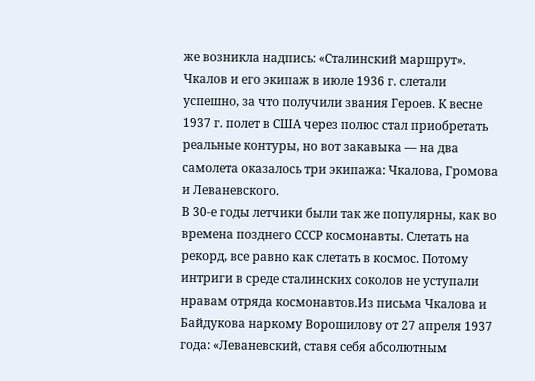же возникла надпись: «Сталинский маршрут». Чкалов и его экипаж в июле 1936 г. слетали успешно, за что получили звания Героев. К весне 1937 г. полет в США через полюс стал приобретать реальные контуры, но вот закавыка — на два самолета оказалось три экипажа: Чкалова, Громова и Леваневского.
В 30-е годы летчики были так же популярны, как во времена позднего СССР космонавты. Слетать на рекорд, все равно как слетать в космос. Потому интриги в среде сталинских соколов не уступали нравам отряда космонавтов.Из письма Чкалова и Байдукова наркому Ворошилову от 27 апреля 1937 года: «Леваневский, ставя себя абсолютным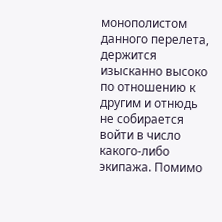монополистом данного перелета, держится изысканно высоко по отношению к другим и отнюдь не собирается войти в число какого-либо экипажа. Помимо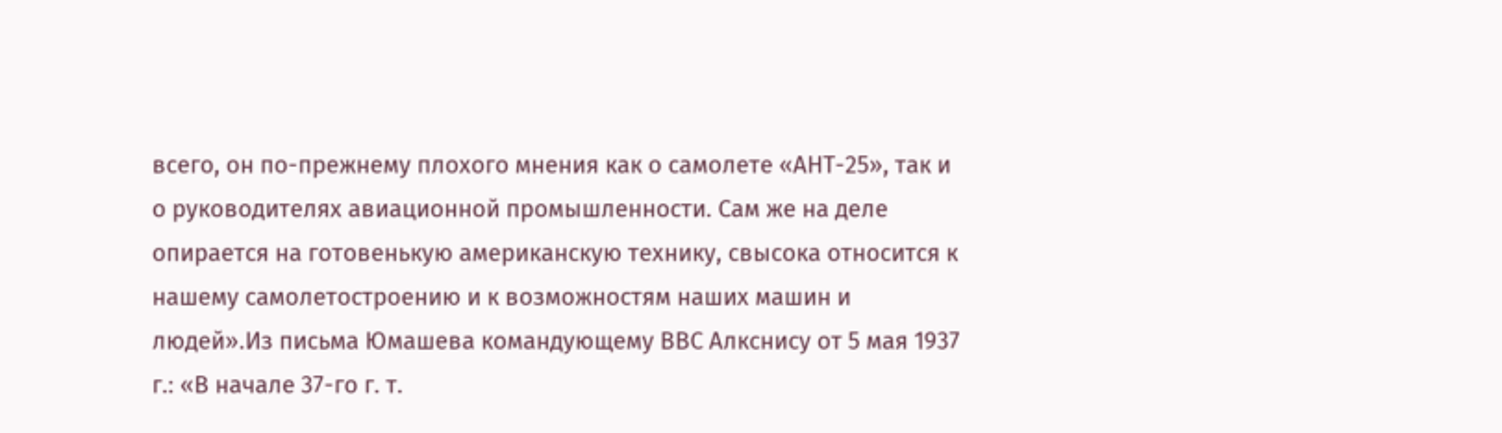всего, он по-прежнему плохого мнения как о самолете «АНТ-25», так и о руководителях авиационной промышленности. Сам же на деле опирается на готовенькую американскую технику, свысока относится к нашему самолетостроению и к возможностям наших машин и людей».Из письма Юмашева командующему ВВС Алкснису от 5 мая 1937 г.: «В начале 37-го г. т.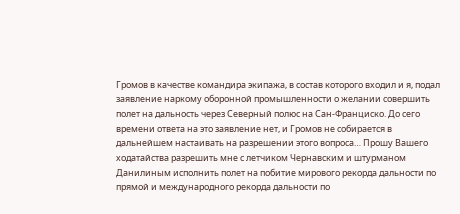Громов в качестве командира экипажа, в состав которого входил и я, подал заявление наркому оборонной промышленности о желании совершить полет на дальность через Северный полюс на Сан-Франциско. До сего времени ответа на это заявление нет, и Громов не собирается в дальнейшем настаивать на разрешении этого вопроса… Прошу Вашего ходатайства разрешить мне с летчиком Чернавским и штурманом Данилиным исполнить полет на побитие мирового рекорда дальности по прямой и международного рекорда дальности по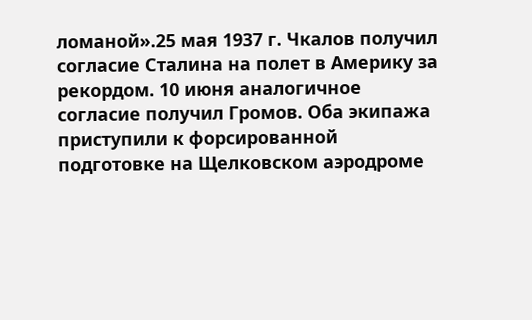ломаной».25 мая 1937 г. Чкалов получил согласие Сталина на полет в Америку за рекордом. 10 июня аналогичное согласие получил Громов. Оба экипажа приступили к форсированной подготовке на Щелковском аэродроме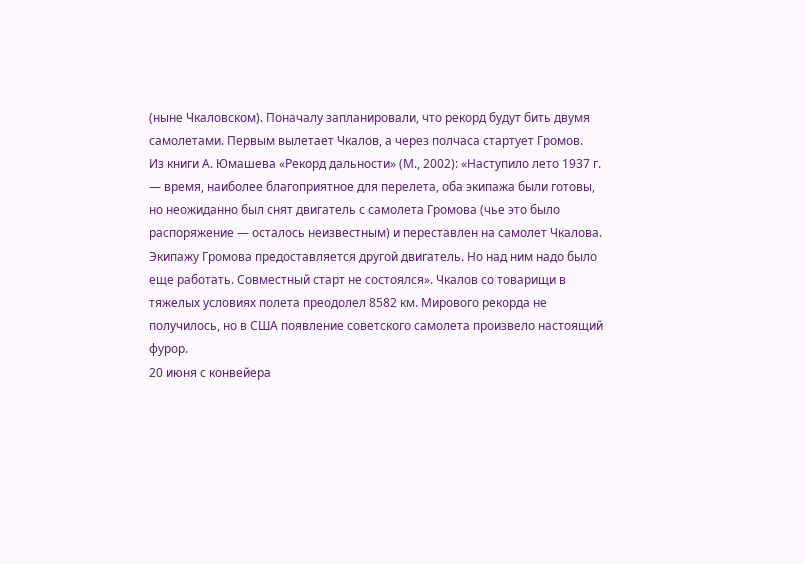(ныне Чкаловском). Поначалу запланировали, что рекорд будут бить двумя самолетами. Первым вылетает Чкалов, а через полчаса стартует Громов.
Из книги А. Юмашева «Рекорд дальности» (М., 2002): «Наступило лето 1937 г. — время, наиболее благоприятное для перелета, оба экипажа были готовы, но неожиданно был снят двигатель с самолета Громова (чье это было распоряжение — осталось неизвестным) и переставлен на самолет Чкалова. Экипажу Громова предоставляется другой двигатель. Но над ним надо было еще работать. Совместный старт не состоялся». Чкалов со товарищи в тяжелых условиях полета преодолел 8582 км. Мирового рекорда не получилось, но в США появление советского самолета произвело настоящий фурор.
20 июня с конвейера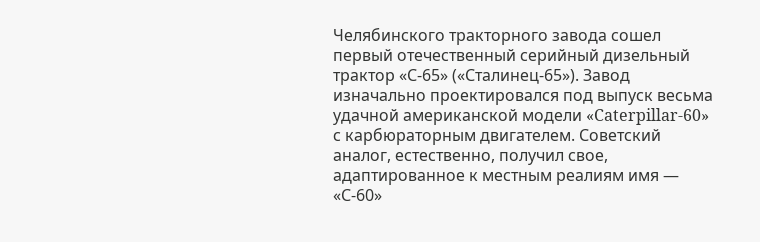Челябинского тракторного завода сошел первый отечественный серийный дизельный трактор «С-65» («Сталинец-65»). Завод изначально проектировался под выпуск весьма удачной американской модели «Caterpillar-60» с карбюраторным двигателем. Советский аналог, естественно, получил свое, адаптированное к местным реалиям имя — «С-60»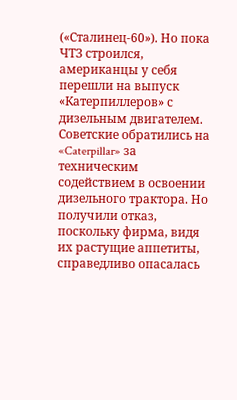(«Сталинец-60»). Но пока ЧТЗ строился, американцы у себя перешли на выпуск «Катерпиллеров» с дизельным двигателем. Советские обратились на «Caterpillar» за техническим содействием в освоении дизельного трактора. Но получили отказ, поскольку фирма, видя их растущие аппетиты, справедливо опасалась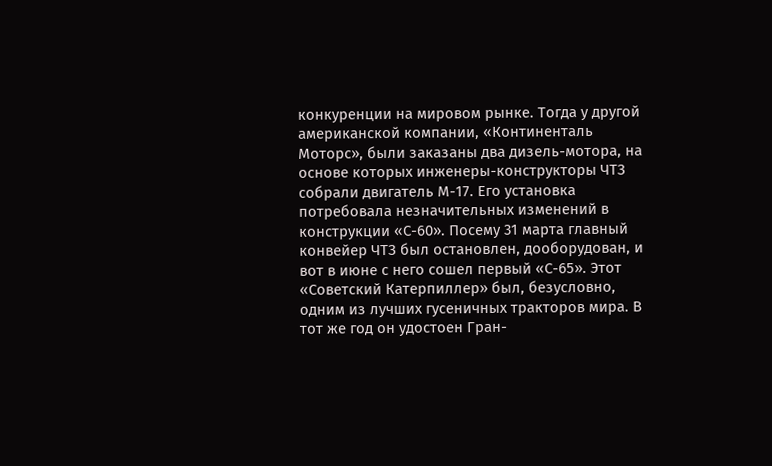конкуренции на мировом рынке. Тогда у другой американской компании, «Континенталь Моторс», были заказаны два дизель-мотора, на основе которых инженеры-конструкторы ЧТЗ собрали двигатель М-17. Его установка потребовала незначительных изменений в конструкции «С-60». Посему 31 марта главный конвейер ЧТЗ был остановлен, дооборудован, и вот в июне с него сошел первый «С-65». Этот «Советский Катерпиллер» был, безусловно, одним из лучших гусеничных тракторов мира. В тот же год он удостоен Гран-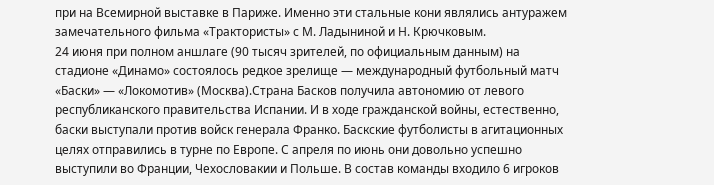при на Всемирной выставке в Париже. Именно эти стальные кони являлись антуражем замечательного фильма «Трактористы» с М. Ладыниной и Н. Крючковым.
24 июня при полном аншлаге (90 тысяч зрителей, по официальным данным) на стадионе «Динамо» состоялось редкое зрелище — международный футбольный матч «Баски» — «Локомотив» (Москва).Страна Басков получила автономию от левого республиканского правительства Испании. И в ходе гражданской войны, естественно, баски выступали против войск генерала Франко. Баскские футболисты в агитационных целях отправились в турне по Европе. С апреля по июнь они довольно успешно выступили во Франции, Чехословакии и Польше. В состав команды входило 6 игроков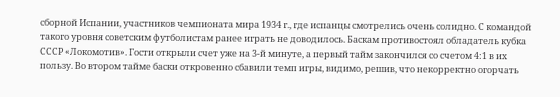сборной Испании, участников чемпионата мира 1934 г., где испанцы смотрелись очень солидно. С командой такого уровня советским футболистам ранее играть не доводилось. Баскам противостоял обладатель кубка СССР «Локомотив». Гости открыли счет уже на 3-й минуте, а первый тайм закончился со счетом 4:1 в их пользу. Во втором тайме баски откровенно сбавили темп игры, видимо, решив, что некорректно огорчать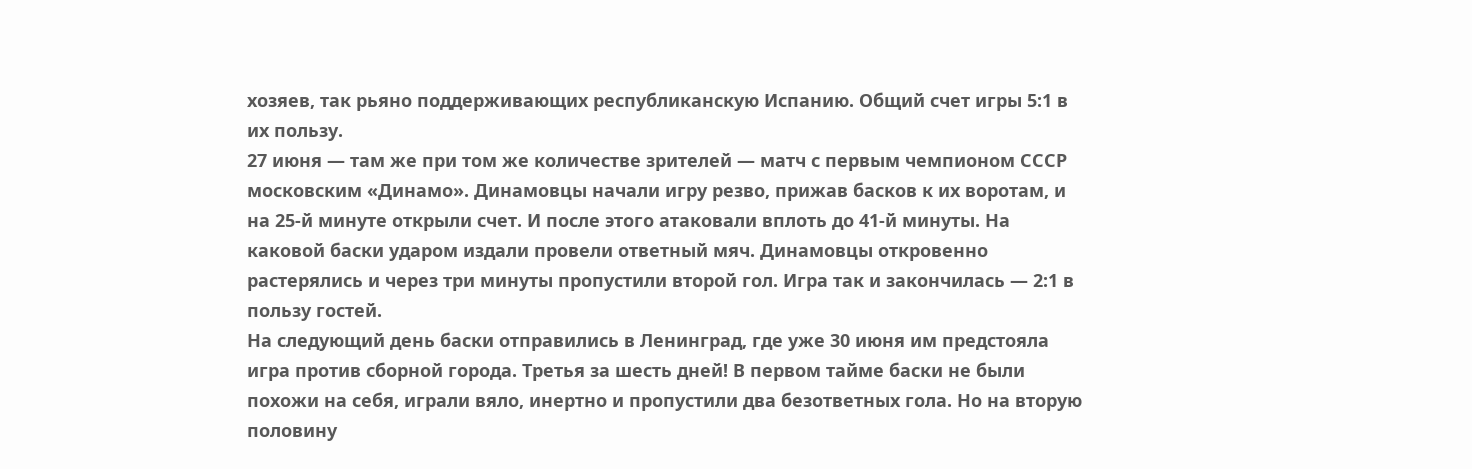хозяев, так рьяно поддерживающих республиканскую Испанию. Общий счет игры 5:1 в их пользу.
27 июня — там же при том же количестве зрителей — матч с первым чемпионом СССР московским «Динамо». Динамовцы начали игру резво, прижав басков к их воротам, и на 25-й минуте открыли счет. И после этого атаковали вплоть до 41-й минуты. На каковой баски ударом издали провели ответный мяч. Динамовцы откровенно растерялись и через три минуты пропустили второй гол. Игра так и закончилась — 2:1 в пользу гостей.
На следующий день баски отправились в Ленинград, где уже 30 июня им предстояла игра против сборной города. Третья за шесть дней! В первом тайме баски не были похожи на себя, играли вяло, инертно и пропустили два безответных гола. Но на вторую половину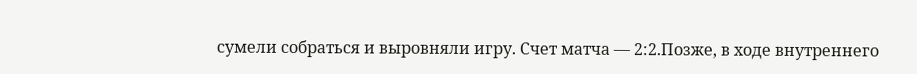сумели собраться и выровняли игру. Счет матча — 2:2.Позже, в ходе внутреннего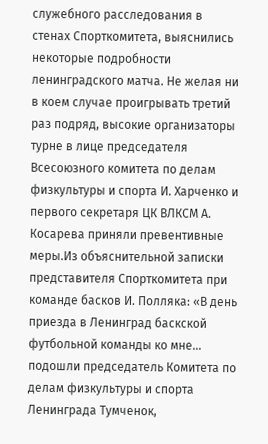служебного расследования в стенах Спорткомитета, выяснились некоторые подробности ленинградского матча. Не желая ни в коем случае проигрывать третий раз подряд, высокие организаторы турне в лице председателя Всесоюзного комитета по делам физкультуры и спорта И. Харченко и первого секретаря ЦК ВЛКСМ А. Косарева приняли превентивные меры.Из объяснительной записки представителя Спорткомитета при команде басков И. Полляка: «В день приезда в Ленинград баскской футбольной команды ко мне… подошли председатель Комитета по делам физкультуры и спорта Ленинграда Тумченок,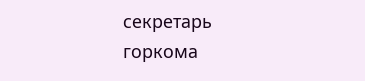секретарь горкома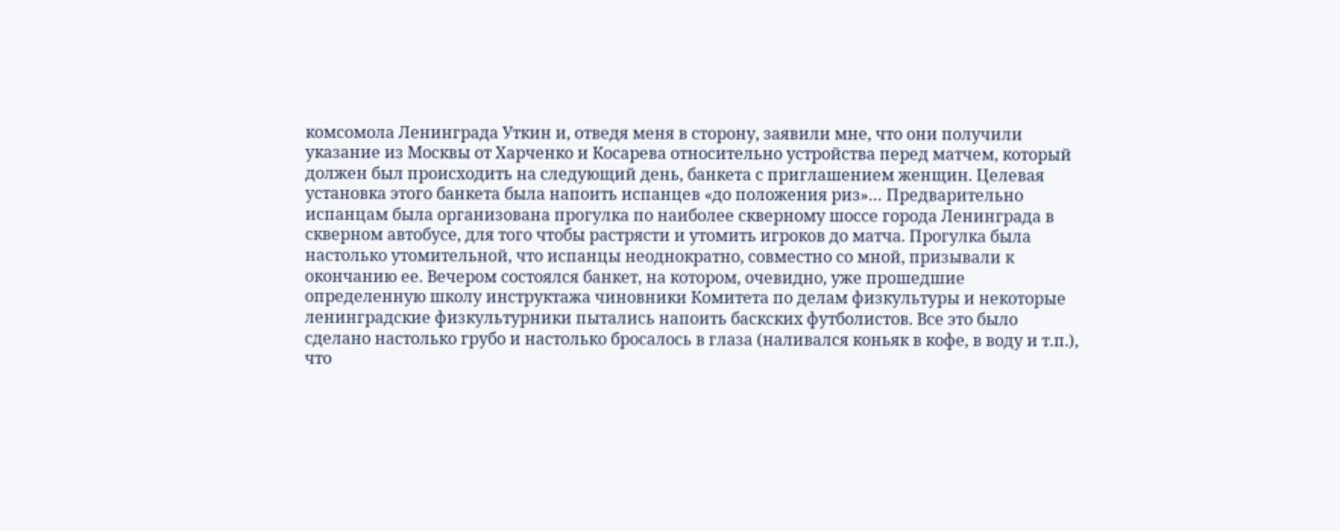комсомола Ленинграда Уткин и, отведя меня в сторону, заявили мне, что они получили указание из Москвы от Харченко и Косарева относительно устройства перед матчем, который должен был происходить на следующий день, банкета с приглашением женщин. Целевая установка этого банкета была напоить испанцев «до положения риз»… Предварительно испанцам была организована прогулка по наиболее скверному шоссе города Ленинграда в скверном автобусе, для того чтобы растрясти и утомить игроков до матча. Прогулка была настолько утомительной, что испанцы неоднократно, совместно со мной, призывали к окончанию ее. Вечером состоялся банкет, на котором, очевидно, уже прошедшие определенную школу инструктажа чиновники Комитета по делам физкультуры и некоторые ленинградские физкультурники пытались напоить баскских футболистов. Все это было сделано настолько грубо и настолько бросалось в глаза (наливался коньяк в кофе, в воду и т.п.), что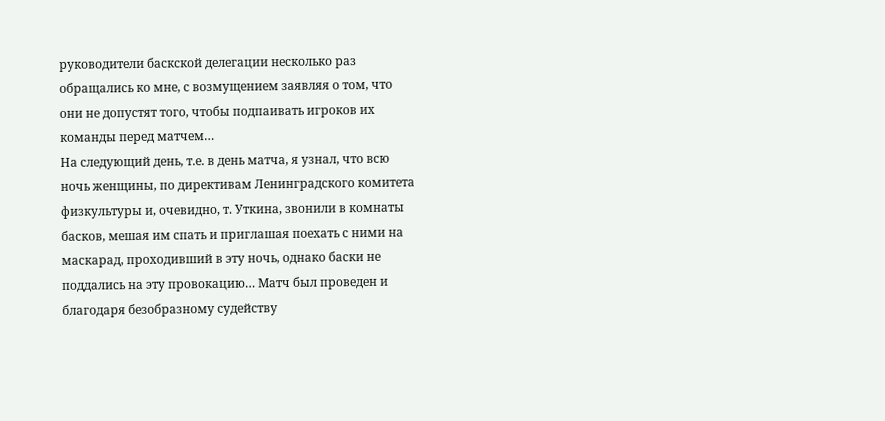руководители баскской делегации несколько раз обращались ко мне, с возмущением заявляя о том, что они не допустят того, чтобы подпаивать игроков их команды перед матчем…
На следующий день, т.е. в день матча, я узнал, что всю ночь женщины, по директивам Ленинградского комитета физкультуры и, очевидно, т. Уткина, звонили в комнаты басков, мешая им спать и приглашая поехать с ними на маскарад, проходивший в эту ночь, однако баски не поддались на эту провокацию… Матч был проведен и благодаря безобразному судейству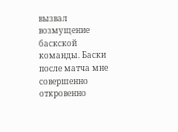вызвал возмущение баскской команды. Баски после матча мне совершенно откровенно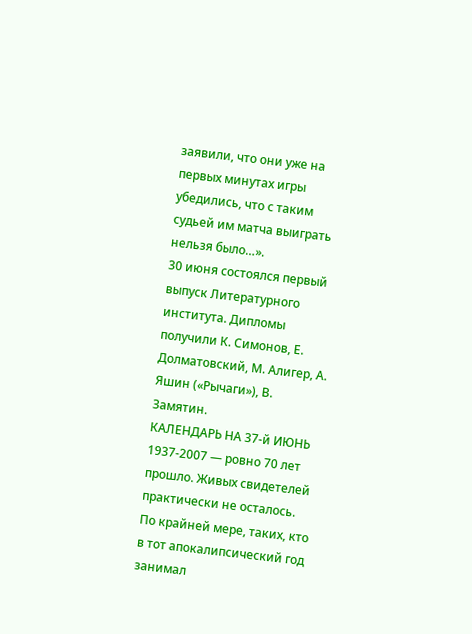заявили, что они уже на первых минутах игры убедились, что с таким судьей им матча выиграть нельзя было…».
30 июня состоялся первый выпуск Литературного института. Дипломы получили К. Симонов, Е. Долматовский, М. Алигер, А. Яшин («Рычаги»), В. Замятин.
КАЛЕНДАРЬ НА 37-й ИЮНЬ
1937-2007 — ровно 70 лет прошло. Живых свидетелей практически не осталось. По крайней мере, таких, кто в тот апокалипсический год занимал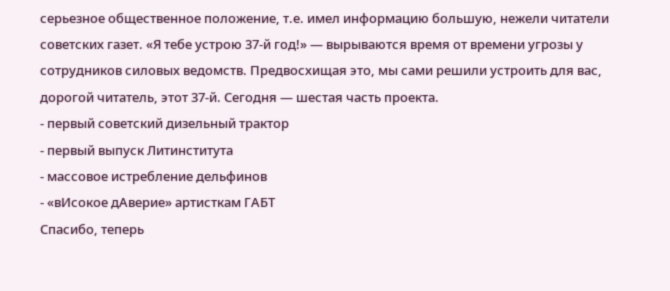серьезное общественное положение, т.е. имел информацию большую, нежели читатели советских газет. «Я тебе устрою 37-й год!» — вырываются время от времени угрозы у сотрудников силовых ведомств. Предвосхищая это, мы сами решили устроить для вас, дорогой читатель, этот 37-й. Сегодня — шестая часть проекта.
- первый советский дизельный трактор
- первый выпуск Литинститута
- массовое истребление дельфинов
- «вИсокое дАверие» артисткам ГАБТ
Спасибо, теперь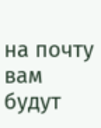на почту вам будут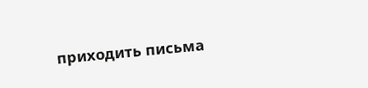приходить письма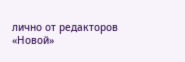лично от редакторов «Новой»